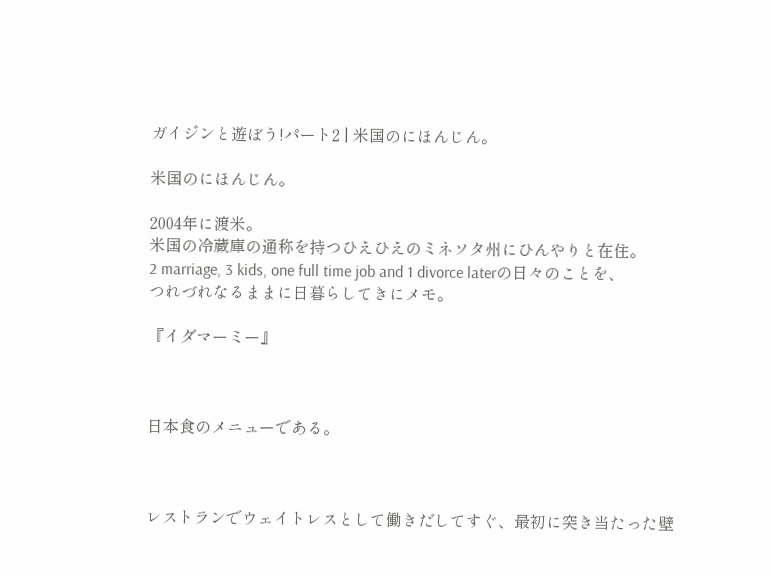ガイジンと遊ぼう!パート2 | 米国のにほんじん。

米国のにほんじん。

2004年に渡米。
米国の冷蔵庫の通称を持つひえひえのミネソタ州にひんやりと在住。
2 marriage, 3 kids, one full time job and 1 divorce laterの日々のことを、
つれづれなるままに日暮らしてきにメモ。

『イダマーミー』



日本食のメニューである。



レストランでウェイトレスとして働きだしてすぐ、最初に突き当たった壁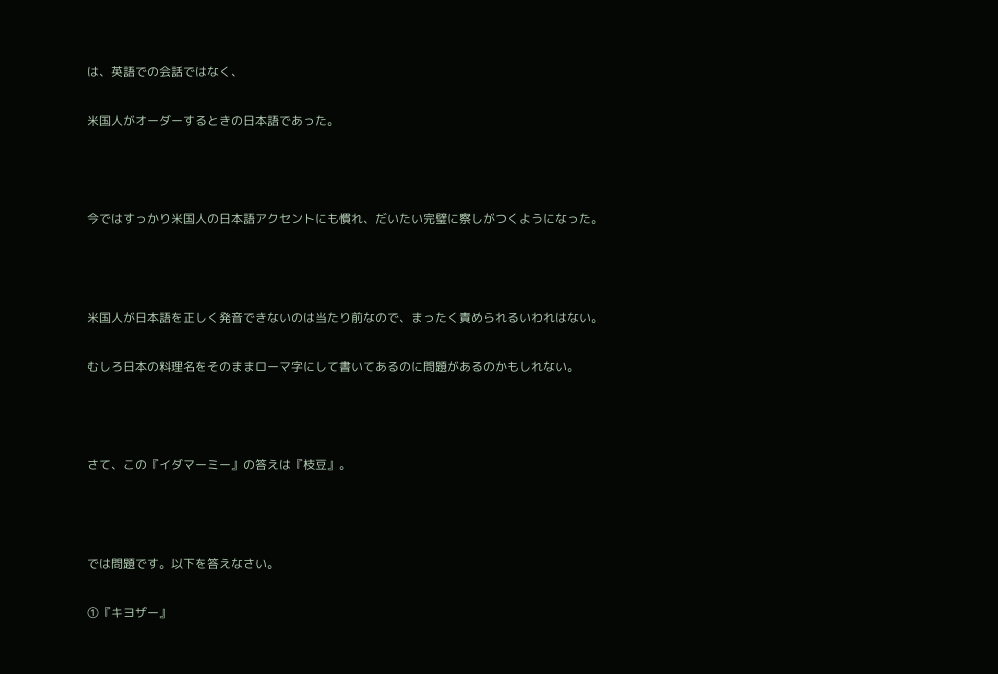は、英語での会話ではなく、

米国人がオーダーするときの日本語であった。



今ではすっかり米国人の日本語アクセントにも慣れ、だいたい完璧に察しがつくようになった。



米国人が日本語を正しく発音できないのは当たり前なので、まったく責められるいわれはない。

むしろ日本の料理名をそのままローマ字にして書いてあるのに問題があるのかもしれない。



さて、この『イダマーミー』の答えは『枝豆』。



では問題です。以下を答えなさい。

①『キヨザー』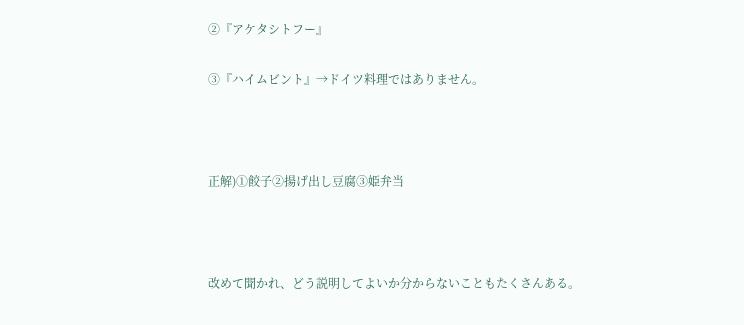②『アケタシトフー』

③『ハイムビント』→ドイツ料理ではありません。



正解)①餃子②揚げ出し豆腐③姫弁当



改めて聞かれ、どう説明してよいか分からないこともたくさんある。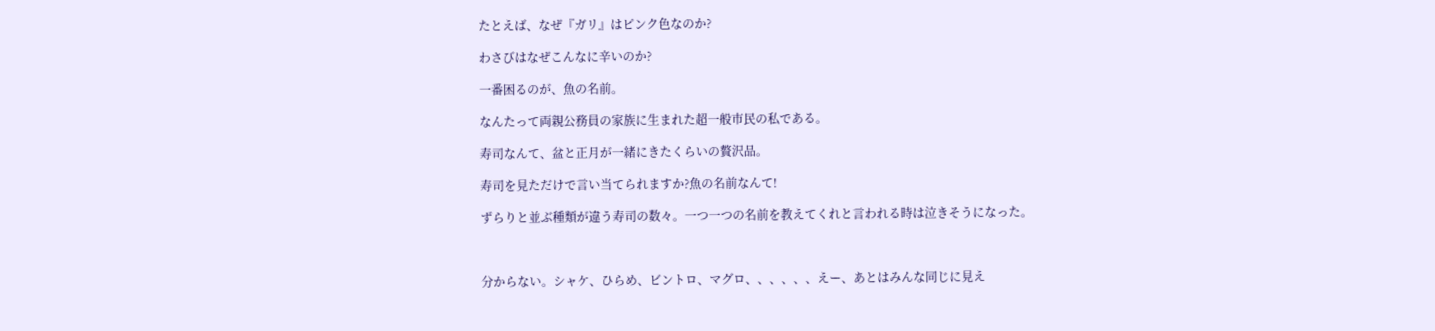たとえば、なぜ『ガリ』はピンク色なのか?

わさびはなぜこんなに辛いのか?

一番困るのが、魚の名前。

なんたって両親公務員の家族に生まれた超一般市民の私である。

寿司なんて、盆と正月が一緒にきたくらいの贅沢品。

寿司を見ただけで言い当てられますか?魚の名前なんて!

ずらりと並ぶ種類が違う寿司の数々。一つ一つの名前を教えてくれと言われる時は泣きそうになった。



分からない。シャケ、ひらめ、ビントロ、マグロ、、、、、、えー、あとはみんな同じに見え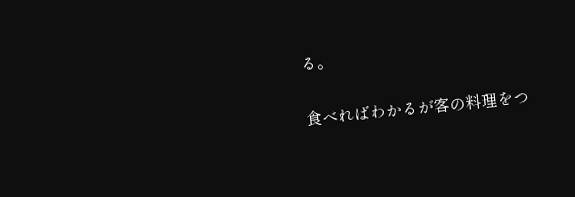る。

食べればわかるが客の料理をつ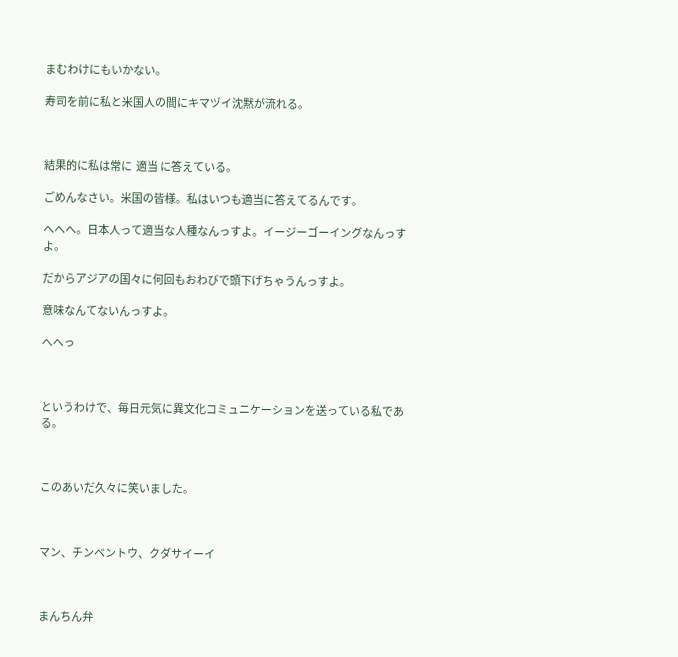まむわけにもいかない。

寿司を前に私と米国人の間にキマヅイ沈黙が流れる。



結果的に私は常に  適当 に答えている。

ごめんなさい。米国の皆様。私はいつも適当に答えてるんです。

へへへ。日本人って適当な人種なんっすよ。イージーゴーイングなんっすよ。

だからアジアの国々に何回もおわびで頭下げちゃうんっすよ。

意味なんてないんっすよ。

へへっ



というわけで、毎日元気に異文化コミュニケーションを送っている私である。



このあいだ久々に笑いました。



マン、チンベントウ、クダサイーイ



まんちん弁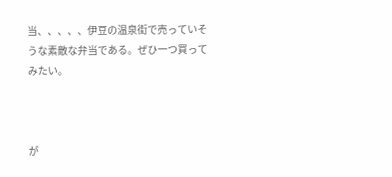当、、、、、伊豆の温泉街で売っていそうな素敵な弁当である。ぜひ一つ買ってみたい。



が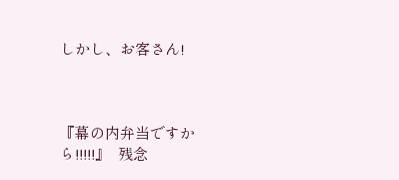しかし、お客さん!



『幕の内弁当ですから!!!!!』  残念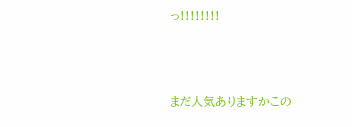っ!!!!!!!!



まだ人気ありますかこの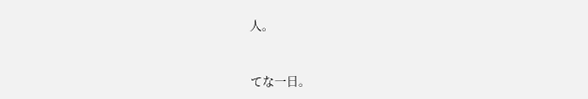人。



てな一日。